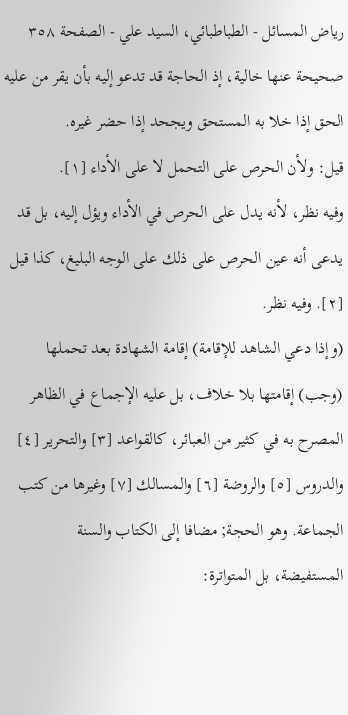رياض المسائل - الطباطبائي، السيد علي - الصفحة ٣٥٨
صحيحة عنها خالية، إذ الحاجة قد تدعو إليه بأن يقر من عليه الحق إذا خلا به المستحق ويجحد إذا حضر غيره.
قيل: ولأن الحرص على التحمل لا على الأداء [١].
وفيه نظر، لأنه يدل على الحرص في الأداء ويؤل إليه، بل قد يدعى أنه عين الحرص على ذلك على الوجه البليغ، كذا قيل [٢]. وفيه نظر.
(وإذا دعي الشاهد للإقامة) إقامة الشهادة بعد تحملها (وجب) إقامتها بلا خلاف، بل عليه الإجماع في الظاهر المصرح به في كثير من العبائر، كالقواعد [٣] والتحرير [٤] والدروس [٥] والروضة [٦] والمسالك [٧] وغيرها من كتب الجماعة. وهو الحجة; مضافا إلى الكتاب والسنة المستفيضة، بل المتواترة: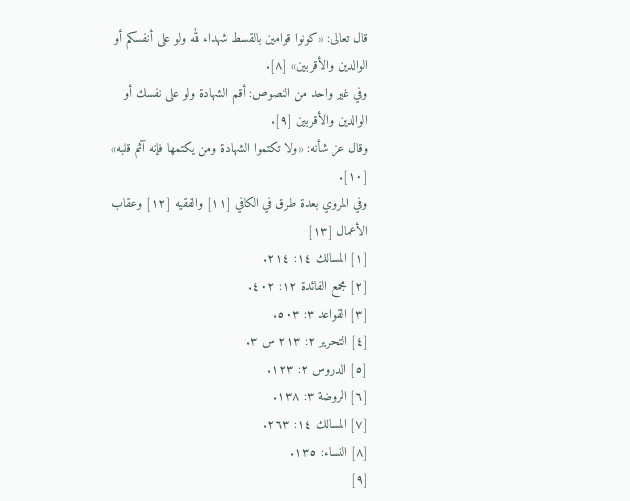قال تعالى: «كونوا قوامين بالقسط شهداء لله ولو على أنفسكم أو الوالدين والأقربين» [٨].
وفي غير واحد من النصوص: أقم الشهادة ولو على نفسك أو الوالدين والأقربين [٩].
وقال عز شأنه: «ولا تكتموا الشهادة ومن يكتمها فإنه آثم قلبه» [١٠].
وفي المروي بعدة طرق في الكافي [١١] والفقيه [١٢] وعقاب الأعمال [١٣]
[١] المسالك ١٤: ٢١٤.
[٢] مجمع الفائدة ١٢: ٤٠٢.
[٣] القواعد ٣: ٥٠٣.
[٤] التحرير ٢: ٢١٣ س ٣.
[٥] الدروس ٢: ١٢٣.
[٦] الروضة ٣: ١٣٨.
[٧] المسالك ١٤: ٢٦٣.
[٨] النساء: ١٣٥.
[٩]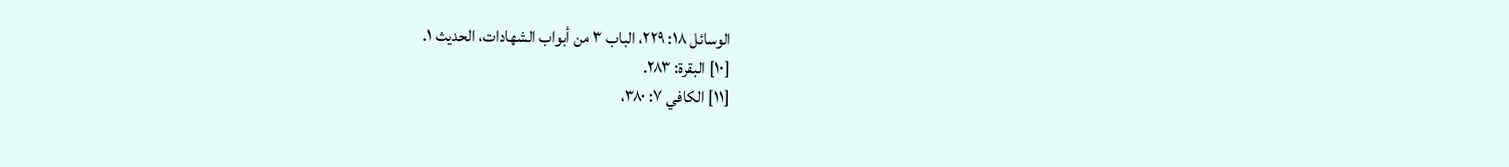الوسائل ١٨: ٢٢٩، الباب ٣ من أبواب الشهادات، الحديث ١.
[١٠] البقرة: ٢٨٣.
[١١] الكافي ٧: ٣٨٠،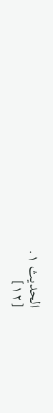الحديث ١.
[١٢]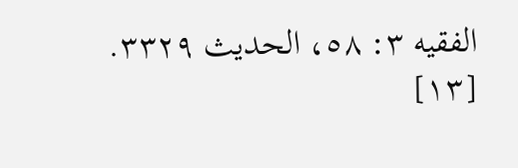الفقيه ٣: ٥٨، الحديث ٣٣٢٩.
[١٣]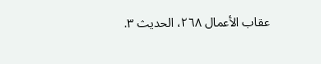عقاب الأعمال ٢٦٨، الحديث ٣.